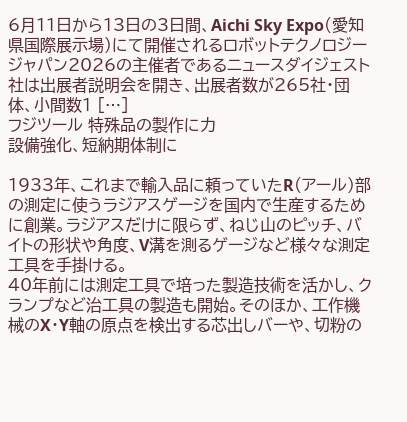6月11日から13日の3日間、Aichi Sky Expo(愛知県国際展示場)にて開催されるロボットテクノロジージャパン2026の主催者であるニュースダイジェスト社は出展者説明会を開き、出展者数が265社・団体、小間数1 […]
フジツール 特殊品の製作に力
設備強化、短納期体制に

1933年、これまで輸入品に頼っていたR(アール)部の測定に使うラジアスゲージを国内で生産するために創業。ラジアスだけに限らず、ねじ山のピッチ、バイトの形状や角度、V溝を測るゲージなど様々な測定工具を手掛ける。
40年前には測定工具で培った製造技術を活かし、クランプなど治工具の製造も開始。そのほか、工作機械のX・Y軸の原点を検出する芯出しバーや、切粉の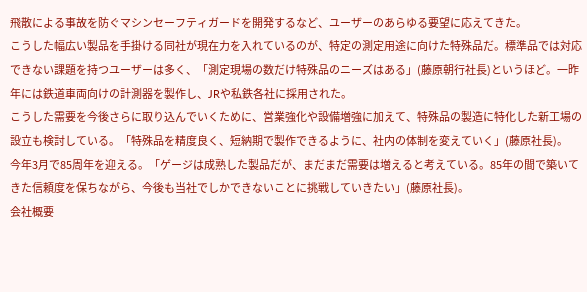飛散による事故を防ぐマシンセーフティガードを開発するなど、ユーザーのあらゆる要望に応えてきた。
こうした幅広い製品を手掛ける同社が現在力を入れているのが、特定の測定用途に向けた特殊品だ。標準品では対応できない課題を持つユーザーは多く、「測定現場の数だけ特殊品のニーズはある」(藤原朝行社長)というほど。一昨年には鉄道車両向けの計測器を製作し、JRや私鉄各社に採用された。
こうした需要を今後さらに取り込んでいくために、営業強化や設備増強に加えて、特殊品の製造に特化した新工場の設立も検討している。「特殊品を精度良く、短納期で製作できるように、社内の体制を変えていく」(藤原社長)。
今年3月で85周年を迎える。「ゲージは成熟した製品だが、まだまだ需要は増えると考えている。85年の間で築いてきた信頼度を保ちながら、今後も当社でしかできないことに挑戦していきたい」(藤原社長)。
会社概要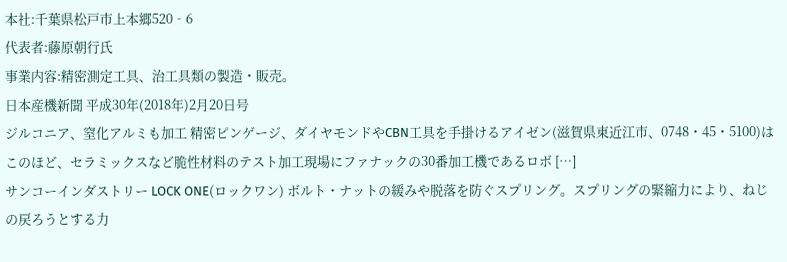本社:千葉県松戸市上本郷520‐6
代表者:藤原朝行氏
事業内容:精密測定工具、治工具類の製造・販売。
日本産機新聞 平成30年(2018年)2月20日号
ジルコニア、窒化アルミも加工 精密ピンゲージ、ダイヤモンドやCBN工具を手掛けるアイゼン(滋賀県東近江市、0748・45・5100)はこのほど、セラミックスなど脆性材料のテスト加工現場にファナックの30番加工機であるロボ […]
サンコーインダストリー LOCK ONE(ロックワン) ボルト・ナットの緩みや脱落を防ぐスプリング。スプリングの緊縮力により、ねじの戻ろうとする力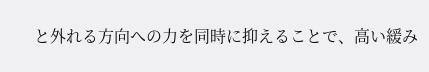と外れる方向への力を同時に抑えることで、高い緩み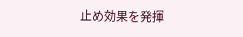止め効果を発揮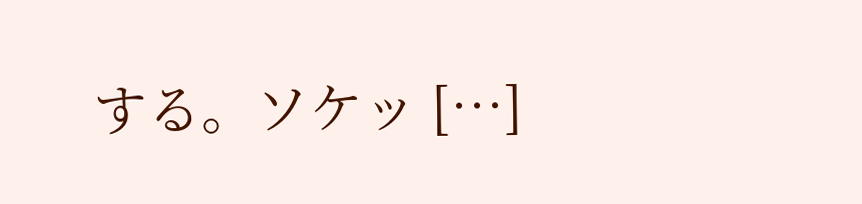する。ソケッ […]